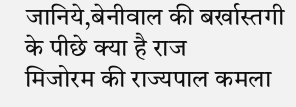जानिये,बेनीवाल की बर्खास्तगी के पीछे क्या है राज
मिजोरम की राज्यपाल कमला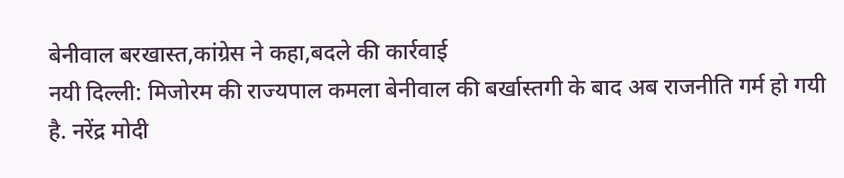बेनीवाल बरखास्त,कांग्रेस ने कहा,बदले की कार्रवाई
नयी दिल्ली: मिजोरम की राज्यपाल कमला बेनीवाल की बर्खास्तगी के बाद अब राजनीति गर्म हो गयी है. नरेंद्र मोदी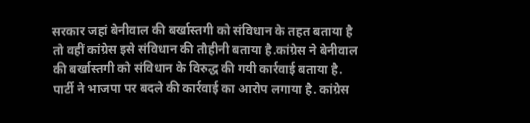सरकार जहां बेनीवाल की बर्खास्तगी को संविधान के तहत बताया है तो वहीं कांग्रेस इसे संविधान की तौहीनी बताया है.कांग्रेस ने बेनीवाल की बर्खास्तगी को संविधान के विरुद्ध की गयी कार्रवाई बताया है. पार्टी ने भाजपा पर बदले की कार्रवाई का आरोप लगाया है. कांग्रेस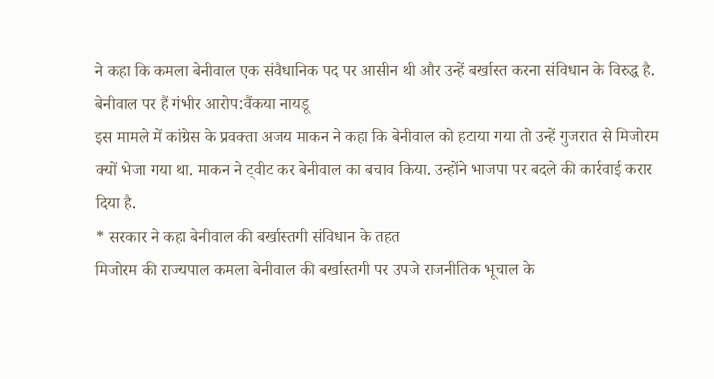ने कहा कि कमला बेनीवाल एक संवैधानिक पद पर आसीन थी और उन्हें बर्खास्त करना संविधान के विरुद्ध है.
बेनीवाल पर हैं गंभीर आरोप:वैंकया नायडू
इस मामले में कांग्रेस के प्रवक्ता अजय माकन ने कहा कि बेनीवाल को हटाया गया तो उन्हें गुजरात से मिजोरम क्यों भेजा गया था. माकन ने ट्वीट कर बेनीवाल का बचाव किया. उन्होंने भाजपा पर बदले की कार्रवाई करार दिया है.
* सरकार ने कहा बेनीवाल की बर्खास्तगी संविधान के तहत
मिजोरम की राज्यपाल कमला बेनीवाल की बर्खास्तगी पर उपजे राजनीतिक भूचाल के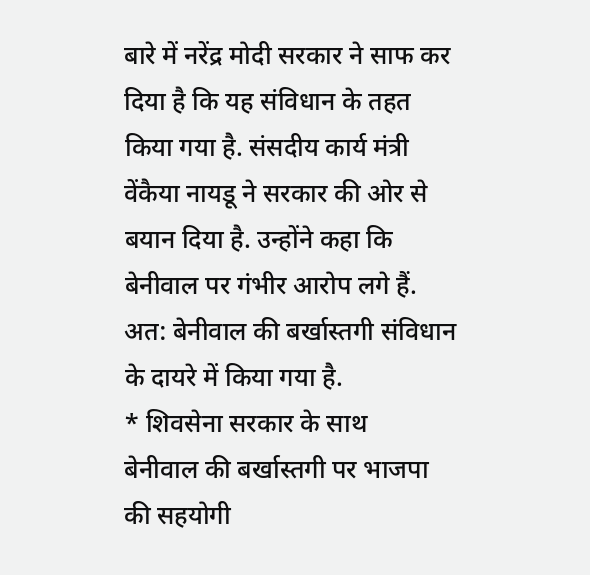बारे में नरेंद्र मोदी सरकार ने साफ कर दिया है कि यह संविधान के तहत किया गया है. संसदीय कार्य मंत्री वेंकैया नायडू ने सरकार की ओर से बयान दिया है. उन्होंने कहा कि बेनीवाल पर गंभीर आरोप लगे हैं. अत: बेनीवाल की बर्खास्तगी संविधान के दायरे में किया गया है.
* शिवसेना सरकार के साथ
बेनीवाल की बर्खास्तगी पर भाजपा की सहयोगी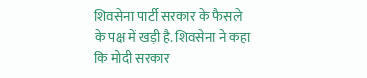शिवसेना पार्टी सरकार के फैसले के पक्ष में खड़ी है. शिवसेना ने कहा कि मोदी सरकार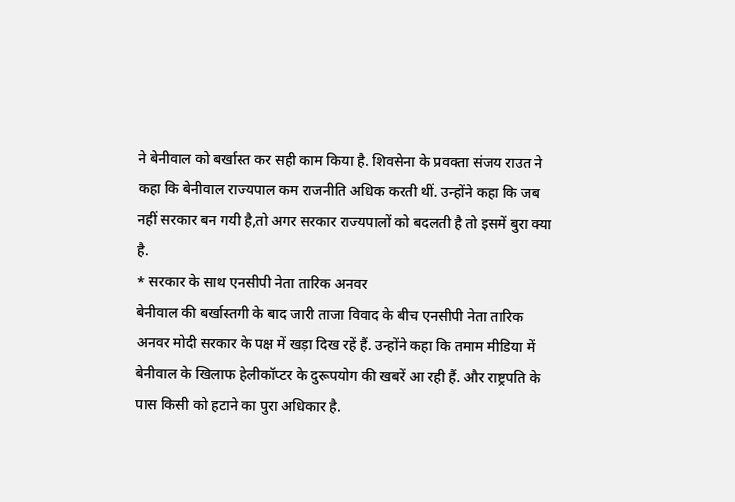ने बेनीवाल को बर्खास्त कर सही काम किया है. शिवसेना के प्रवक्ता संजय राउत ने कहा कि बेनीवाल राज्यपाल कम राजनीति अधिक करती थीं. उन्होंने कहा कि जब नहीं सरकार बन गयी है,तो अगर सरकार राज्यपालों को बदलती है तो इसमें बुरा क्या है.
* सरकार के साथ एनसीपी नेता तारिक अनवर
बेनीवाल की बर्खास्तगी के बाद जारी ताजा विवाद के बीच एनसीपी नेता तारिक अनवर मोदी सरकार के पक्ष में खड़ा दिख रहें हैं. उन्होंने कहा कि तमाम मीडिया में बेनीवाल के खिलाफ हेलीकॉप्टर के दुरूपयोग की खबरें आ रही हैं. और राष्ट्रपति के पास किसी को हटाने का पुरा अधिकार है.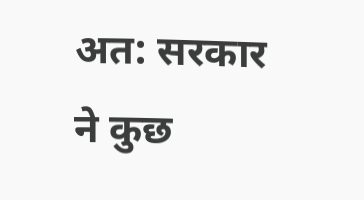अत: सरकार ने कुछ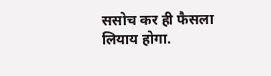ससोच कर ही फैसला लियाय होगा.